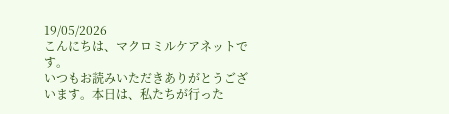19/05/2026
こんにちは、マクロミルケアネットです。
いつもお読みいただきありがとうございます。本日は、私たちが行った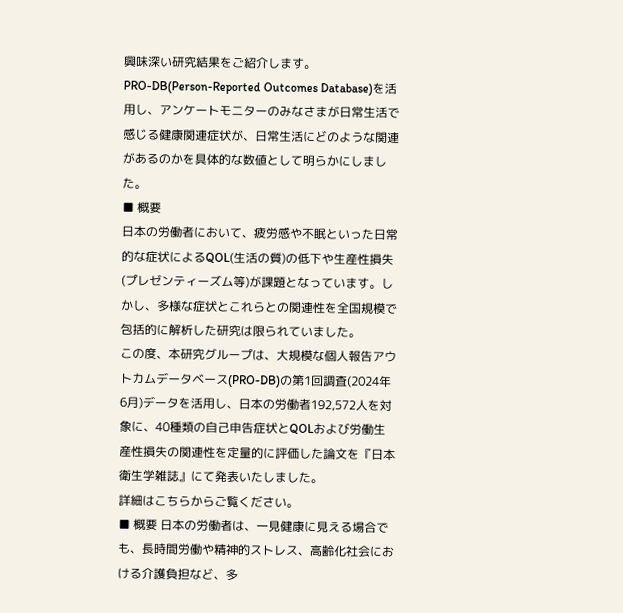興味深い研究結果をご紹介します。
PRO-DB(Person-Reported Outcomes Database)を活用し、アンケートモニターのみなさまが日常生活で感じる健康関連症状が、日常生活にどのような関連があるのかを具体的な数値として明らかにしました。
■ 概要
日本の労働者において、疲労感や不眠といった日常的な症状によるQOL(生活の質)の低下や生産性損失(プレゼンティーズム等)が課題となっています。しかし、多様な症状とこれらとの関連性を全国規模で包括的に解析した研究は限られていました。
この度、本研究グループは、大規模な個人報告アウトカムデータベース(PRO-DB)の第1回調査(2024年6月)データを活用し、日本の労働者192,572人を対象に、40種類の自己申告症状とQOLおよび労働生産性損失の関連性を定量的に評価した論文を『日本衛生学雑誌』にて発表いたしました。
詳細はこちらからご覧ください。
■ 概要 日本の労働者は、一見健康に見える場合でも、長時間労働や精神的ストレス、高齢化社会における介護負担など、多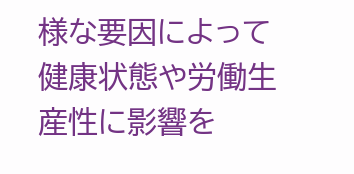様な要因によって健康状態や労働生産性に影響を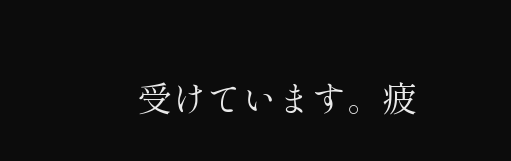受けています。疲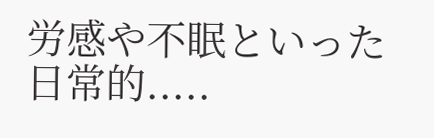労感や不眠といった日常的.....